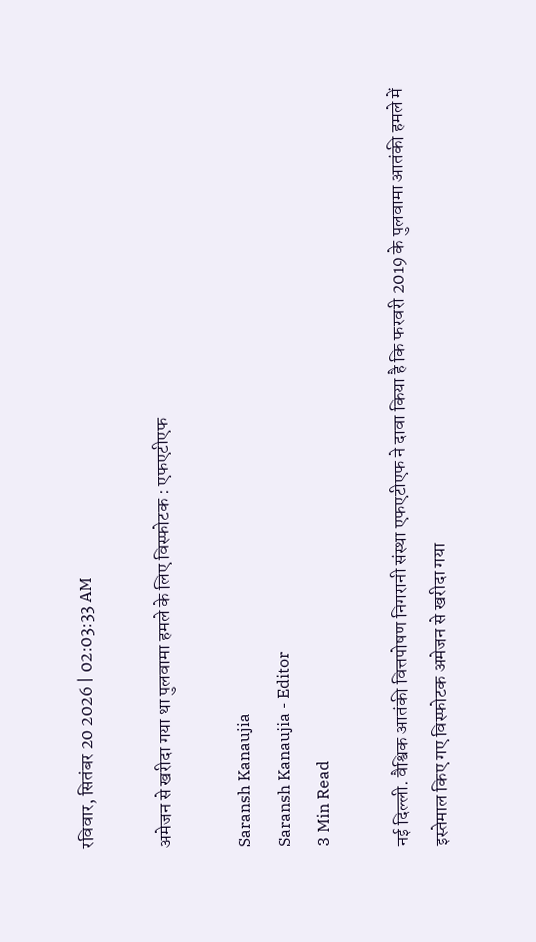रविवार, सितंबर 20 2026 | 02:03:33 AM

अमेजन से खरीदा गया था पुलवामा हमले के लिए विस्फोटक : एफएटीएफ

Saransh Kanaujia
Saransh Kanaujia - Editor
3 Min Read

नई दिल्ली. वैश्विक आतंकी वित्तपोषण निगरानी संस्था एफएटीएफ ने दावा किया है कि फरवरी 2019 के पुलवामा आतंकी हमले में इस्तेमाल किए गए विस्फोटक अमेजन से खरीदा गया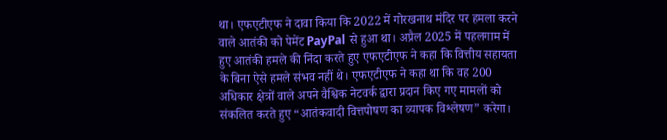था। एफएटीएफ ने दावा किया कि 2022 में गोरखनाथ मंदिर पर हमला करने वाले आतंकी को पेमेंट PayPal से हुआ था। अप्रैल 2025 में पहलगाम में हुए आतंकी हमले की निंदा करते हुए एफएटीएफ ने कहा कि वित्तीय सहायता के बिना ऐसे हमले संभव नहीं थे। एफएटीएफ ने कहा था कि वह 200 अधिकार क्षेत्रों वाले अपने वैश्विक नेटवर्क द्वारा प्रदान किए गए मामलों को संकलित करते हुए “आतंकवादी वित्तपोषण का व्यापक विश्लेषण” करेगा।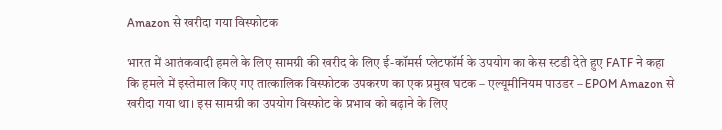Amazon से खरीदा गया विस्फोटक

भारत में आतंकवादी हमले के लिए सामग्री की खरीद के लिए ई-कॉमर्स प्लेटफॉर्म के उपयोग का केस स्टडी देते हुए FATF ने कहा कि हमले में इस्तेमाल किए गए तात्कालिक विस्फोटक उपकरण का एक प्रमुख घटक – एल्यूमीनियम पाउडर – EPOM Amazon से खरीदा गया था। इस सामग्री का उपयोग विस्फोट के प्रभाव को बढ़ाने के लिए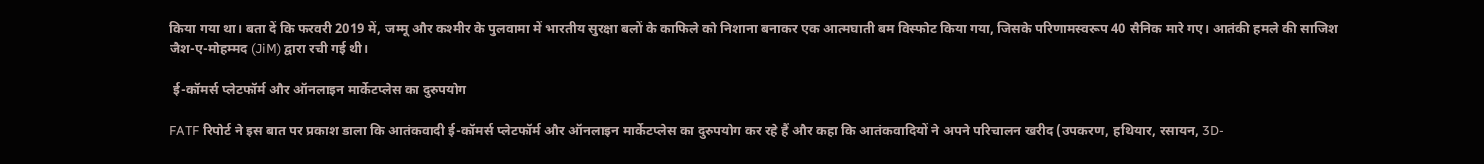किया गया था। बता दें कि फरवरी 2019 में, जम्मू और कश्मीर के पुलवामा में भारतीय सुरक्षा बलों के काफिले को निशाना बनाकर एक आत्मघाती बम विस्फोट किया गया, जिसके परिणामस्वरूप 40 सैनिक मारे गए। आतंकी हमले की साजिश जैश-ए-मोहम्मद (JiM) द्वारा रची गई थी।

 ई-कॉमर्स प्लेटफॉर्म और ऑनलाइन मार्केटप्लेस का दुरुपयोग

FATF रिपोर्ट ने इस बात पर प्रकाश डाला कि आतंकवादी ई-कॉमर्स प्लेटफॉर्म और ऑनलाइन मार्केटप्लेस का दुरुपयोग कर रहे हैं और कहा कि आतंकवादियों ने अपने परिचालन खरीद (उपकरण, हथियार, रसायन, 3D-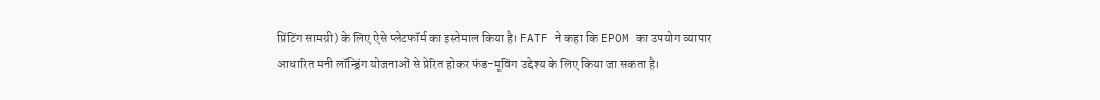प्रिंटिंग सामग्री) के लिए ऐसे प्लेटफॉर्म का इस्तेमाल किया है। FATF ने कहा कि EPOM का उपयोग व्यापार आधारित मनी लॉन्ड्रिंग योजनाओं से प्रेरित होकर फंड-मूविंग उद्देश्य के लिए किया जा सकता है।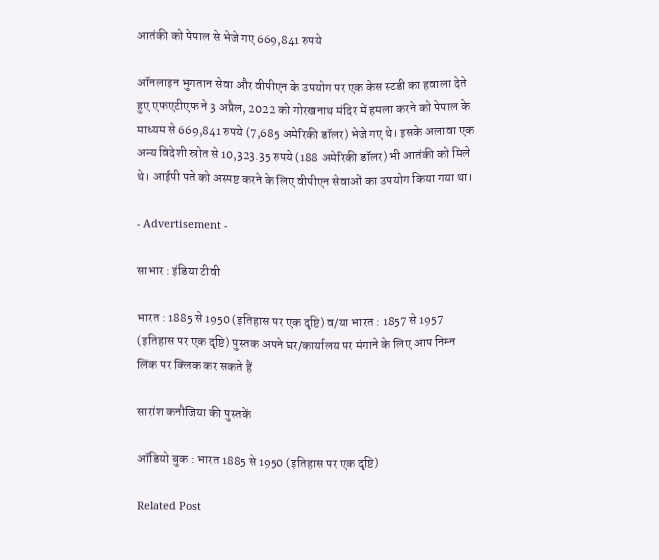आतंकी को पेपाल से भेजे गए 669,841 रुपये

ऑनलाइन भुगतान सेवा और वीपीएन के उपयोग पर एक केस स्टडी का हवाला देते हुए एफएटीएफ ने 3 अप्रैल, 2022 को गोरखनाथ मंदिर में हमला करने को पेपाल के माध्यम से 669,841 रुपये (7,685 अमेरिकी डॉलर) भेजे गए थे। इसके अलावा एक अन्य विदेशी स्रोत से 10,323.35 रुपये (188 अमेरिकी डॉलर) भी आतंकी को मिले थे। आईपी पते को अस्पष्ट करने के लिए वीपीएन सेवाओं का उपयोग किया गया था।

- Advertisement -

साभार : इंडिया टीवी

भारत : 1885 से 1950 (इतिहास पर एक दृष्टि) व/या भारत : 1857 से 1957 (इतिहास पर एक दृष्टि) पुस्तक अपने घर/कार्यालय पर मंगाने के लिए आप निम्न लिंक पर क्लिक कर सकते हैं

सारांश कनौजिया की पुस्तकें

ऑडियो बुक : भारत 1885 से 1950 (इतिहास पर एक दृष्टि)

Related Post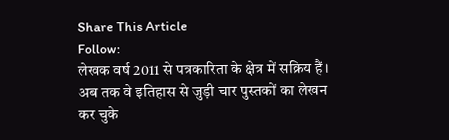Share This Article
Follow:
लेखक वर्ष 2011 से पत्रकारिता के क्षेत्र में सक्रिय हैं। अब तक वे इतिहास से जुड़ी चार पुस्तकों का लेखन कर चुके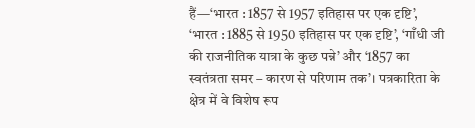हैं—‘भारत : 1857 से 1957 इतिहास पर एक दृष्टि’, ‘भारत : 1885 से 1950 इतिहास पर एक दृष्टि’, ‘गाँधी जी की राजनीतिक यात्रा के कुछ पन्ने’ और ‘1857 का स्वतंत्रता समर – कारण से परिणाम तक’। पत्रकारिता के क्षेत्र में वे विशेष रूप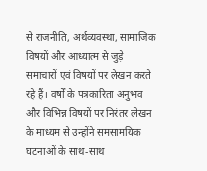से राजनीति, अर्थव्यवस्था, सामाजिक विषयों और आध्यात्म से जुड़े समाचारों एवं विषयों पर लेखन करते रहे हैं। वर्षों के पत्रकारिता अनुभव और विभिन्न विषयों पर निरंतर लेखन के माध्यम से उन्होंने समसामयिक घटनाओं के साथ-साथ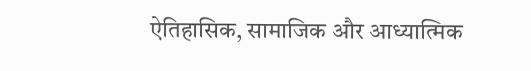ऐतिहासिक, सामाजिक और आध्यात्मिक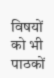विषयों को भी पाठकों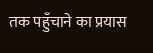तक पहुँचाने का प्रयास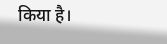किया है।